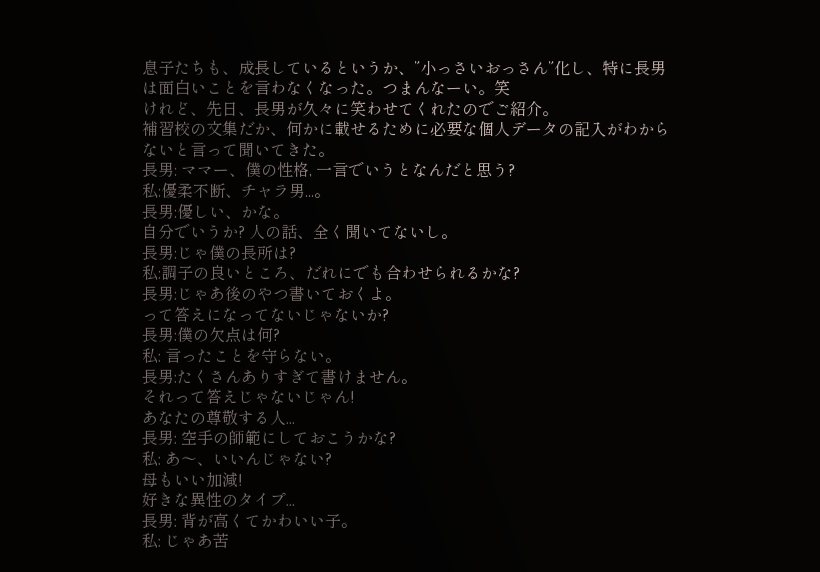息子たちも、成長しているというか、”小っさいおっさん”化し、特に長男は面白いことを言わなくなった。つまんなーい。笑
けれど、先日、長男が久々に笑わせてくれたのでご紹介。
補習校の文集だか、何かに載せるために必要な個人データの記入がわからないと言って聞いてきた。
長男: ママー、僕の性格, 一言でいうとなんだと思う?
私:優柔不断、チャラ男...。
長男:優しい、かな。
自分でいうか? 人の話、全く聞いてないし。
長男:じゃ僕の長所は?
私:調子の良いところ、だれにでも合わせられるかな?
長男:じゃあ後のやつ書いておくよ。
って答えになってないじゃないか?
長男:僕の欠点は何?
私: 言ったことを守らない。
長男:たくさんありすぎて書けません。
それって答えじゃないじゃん!
あなたの尊敬する人...
長男: 空手の師範にしておこうかな?
私: あ〜、いいんじゃない?
母もいい加減!
好きな異性のタイプ...
長男: 背が高くてかわいい子。
私: じゃあ苦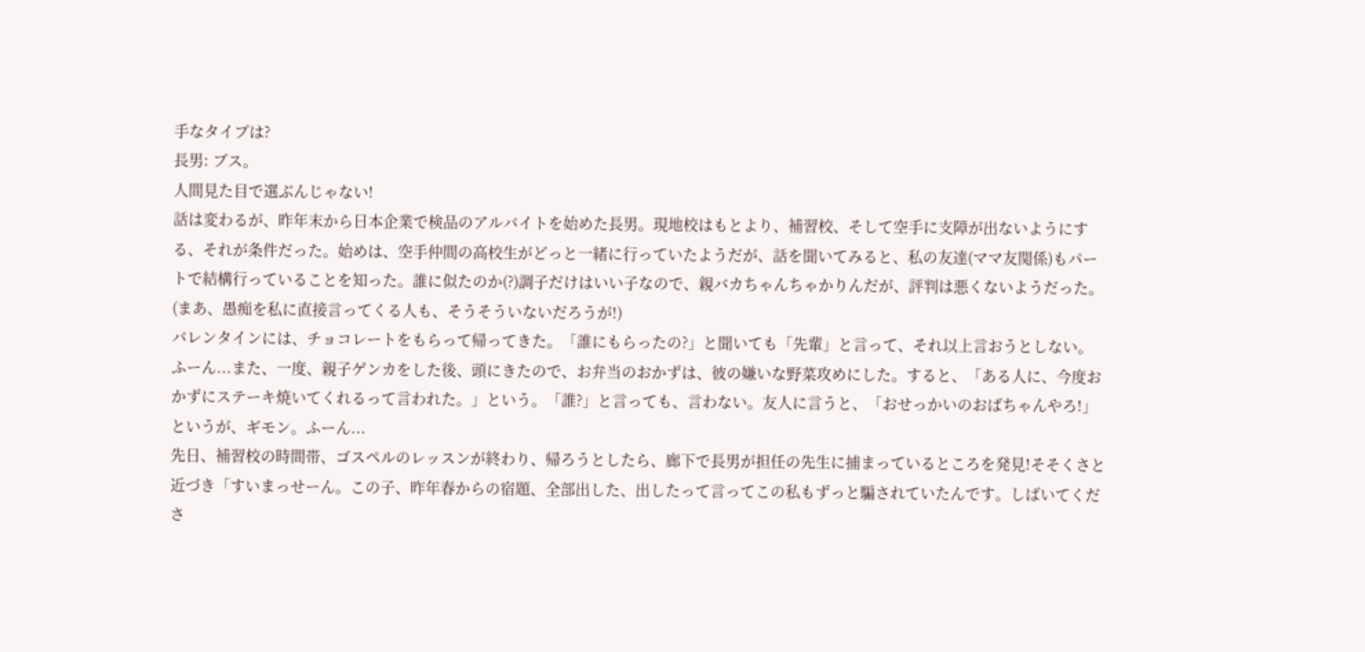手なタイプは?
長男: ブス。
人間見た目で選ぶんじゃない!
話は変わるが、昨年末から日本企業で検品のアルバイトを始めた長男。現地校はもとより、補習校、そして空手に支障が出ないようにする、それが条件だった。始めは、空手仲間の高校生がどっと一緒に行っていたようだが、話を聞いてみると、私の友達(ママ友関係)もパートで結構行っていることを知った。誰に似たのか(?)調子だけはいい子なので、親バカちゃんちゃかりんだが、評判は悪くないようだった。(まあ、愚痴を私に直接言ってくる人も、そうそういないだろうが!)
バレンタインには、チョコレートをもらって帰ってきた。「誰にもらったの?」と聞いても「先輩」と言って、それ以上言おうとしない。ふーん...また、一度、親子ゲンカをした後、頭にきたので、お弁当のおかずは、彼の嫌いな野菜攻めにした。すると、「ある人に、今度おかずにステーキ焼いてくれるって言われた。」という。「誰?」と言っても、言わない。友人に言うと、「おせっかいのおばちゃんやろ!」というが、ギモン。ふーん...
先日、補習校の時間帯、ゴスペルのレッスンが終わり、帰ろうとしたら、廊下で長男が担任の先生に捕まっているところを発見!そそくさと近づき「すいまっせーん。この子、昨年春からの宿題、全部出した、出したって言ってこの私もずっと騙されていたんです。しばいてくださ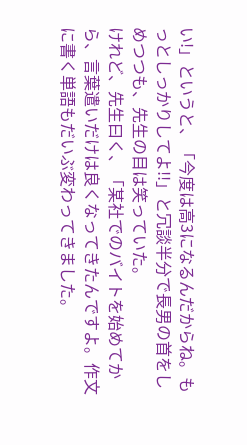い!」というと、「今度は高3になるんだからね。もっとしっかりしてよ!!」と冗談半分で長男の首をしめつつも、先生の目は笑っていた。
けれど、先生曰く、「某社でのバイトを始めてから、言葉遣いだけは良くなってきたんですよ。作文に書く単語もだいぶ変わってきました。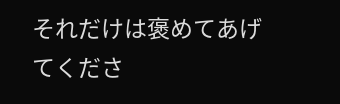それだけは褒めてあげてくださ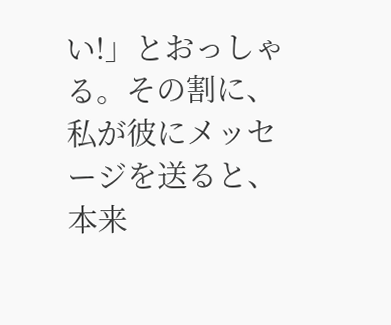い!」とおっしゃる。その割に、私が彼にメッセージを送ると、本来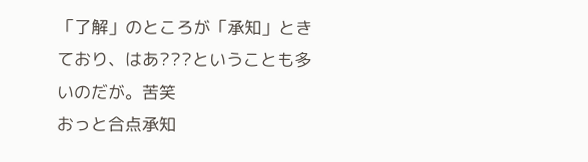「了解」のところが「承知」ときており、はあ???ということも多いのだが。苦笑
おっと合点承知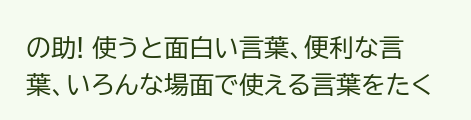の助! 使うと面白い言葉、便利な言葉、いろんな場面で使える言葉をたく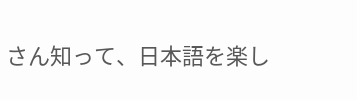さん知って、日本語を楽し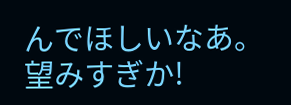んでほしいなあ。望みすぎか!